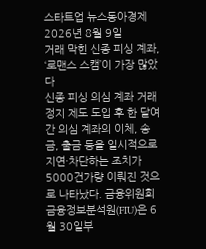스타트업 뉴스동아경제2026년 8월 9일
거래 막힌 신종 피싱 계좌, ‘로맨스 스캠’이 가장 많았다
신종 피싱 의심 계좌 거래정지 제도 도입 후 한 달여간 의심 계좌의 이체, 송금, 출금 등을 일시적으로 지연·차단하는 조치가 5000건가량 이뤄진 것으로 나타났다. 금융위원회 금융정보분석원(FIU)은 6월 30일부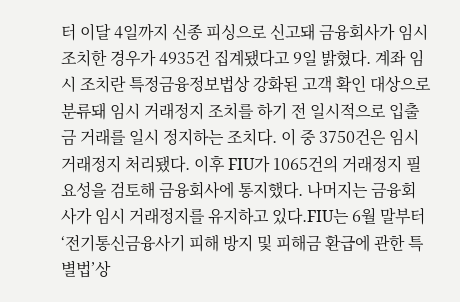터 이달 4일까지 신종 피싱으로 신고돼 금융회사가 임시 조치한 경우가 4935건 집계됐다고 9일 밝혔다. 계좌 임시 조치란 특정금융정보법상 강화된 고객 확인 대상으로 분류돼 임시 거래정지 조치를 하기 전 일시적으로 입출금 거래를 일시 정지하는 조치다. 이 중 3750건은 임시 거래정지 처리됐다. 이후 FIU가 1065건의 거래정지 필요성을 검토해 금융회사에 통지했다. 나머지는 금융회사가 임시 거래정지를 유지하고 있다.FIU는 6월 말부터 ‘전기통신금융사기 피해 방지 및 피해금 환급에 관한 특별법’상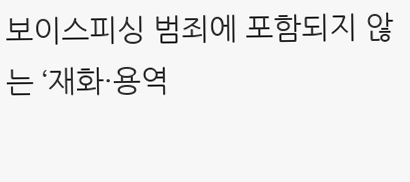보이스피싱 범죄에 포함되지 않는 ‘재화·용역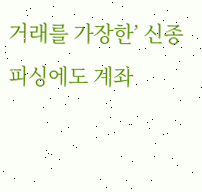거래를 가장한’ 신종 피싱에도 계좌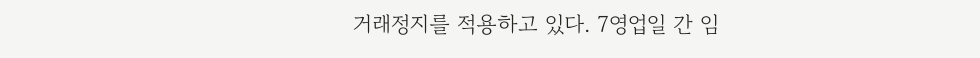거래정지를 적용하고 있다. 7영업일 간 임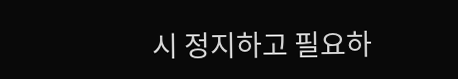시 정지하고 필요하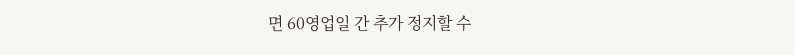면 60영업일 간 추가 정지할 수